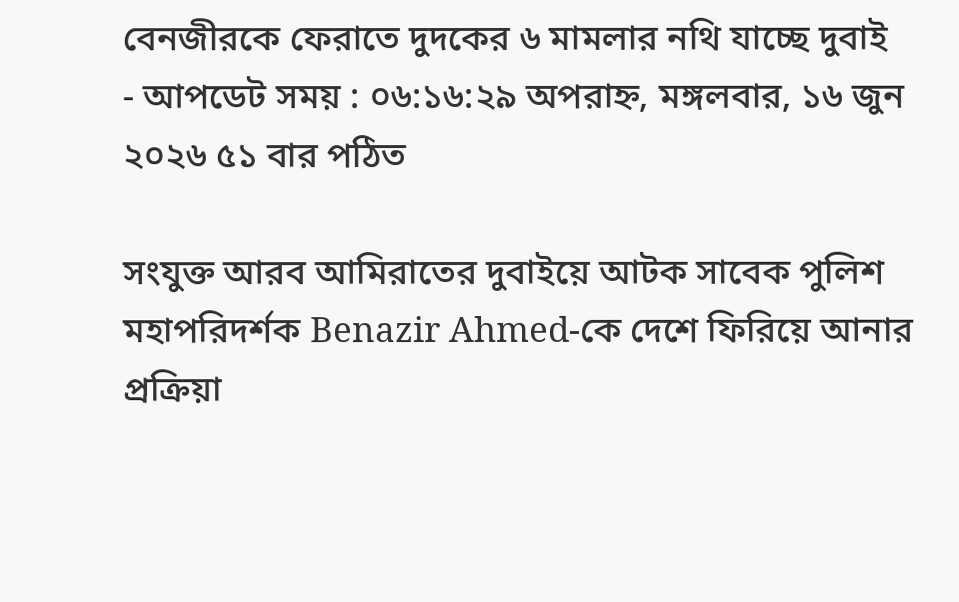বেনজীরকে ফেরাতে দুদকের ৬ মামলার নথি যাচ্ছে দুবাই
- আপডেট সময় : ০৬:১৬:২৯ অপরাহ্ন, মঙ্গলবার, ১৬ জুন ২০২৬ ৫১ বার পঠিত

সংযুক্ত আরব আমিরাতের দুবাইয়ে আটক সাবেক পুলিশ মহাপরিদর্শক Benazir Ahmed-কে দেশে ফিরিয়ে আনার প্রক্রিয়া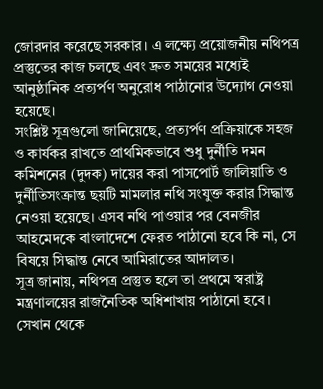জোরদার করেছে সরকার। এ লক্ষ্যে প্রয়োজনীয় নথিপত্র প্রস্তুতের কাজ চলছে এবং দ্রুত সময়ের মধ্যেই আনুষ্ঠানিক প্রত্যর্পণ অনুরোধ পাঠানোর উদ্যোগ নেওয়া হয়েছে।
সংশ্লিষ্ট সূত্রগুলো জানিয়েছে, প্রত্যর্পণ প্রক্রিয়াকে সহজ ও কার্যকর রাখতে প্রাথমিকভাবে শুধু দুর্নীতি দমন কমিশনের (দুদক) দায়ের করা পাসপোর্ট জালিয়াতি ও দুর্নীতিসংক্রান্ত ছয়টি মামলার নথি সংযুক্ত করার সিদ্ধান্ত নেওয়া হয়েছে। এসব নথি পাওয়ার পর বেনজীর আহমেদকে বাংলাদেশে ফেরত পাঠানো হবে কি না, সে বিষয়ে সিদ্ধান্ত নেবে আমিরাতের আদালত।
সূত্র জানায়, নথিপত্র প্রস্তুত হলে তা প্রথমে স্বরাষ্ট্র মন্ত্রণালয়ের রাজনৈতিক অধিশাখায় পাঠানো হবে। সেখান থেকে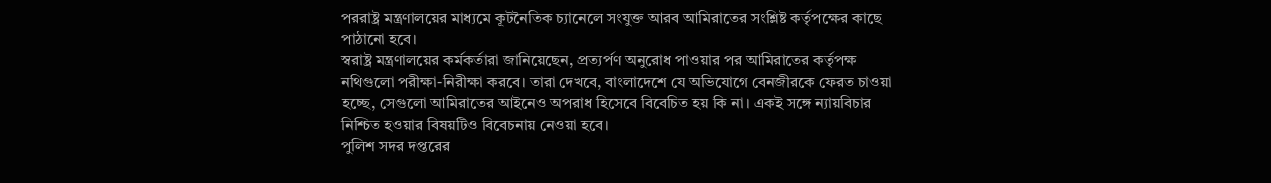পররাষ্ট্র মন্ত্রণালয়ের মাধ্যমে কূটনৈতিক চ্যানেলে সংযুক্ত আরব আমিরাতের সংশ্লিষ্ট কর্তৃপক্ষের কাছে পাঠানো হবে।
স্বরাষ্ট্র মন্ত্রণালয়ের কর্মকর্তারা জানিয়েছেন, প্রত্যর্পণ অনুরোধ পাওয়ার পর আমিরাতের কর্তৃপক্ষ নথিগুলো পরীক্ষা-নিরীক্ষা করবে। তারা দেখবে, বাংলাদেশে যে অভিযোগে বেনজীরকে ফেরত চাওয়া হচ্ছে, সেগুলো আমিরাতের আইনেও অপরাধ হিসেবে বিবেচিত হয় কি না। একই সঙ্গে ন্যায়বিচার নিশ্চিত হওয়ার বিষয়টিও বিবেচনায় নেওয়া হবে।
পুলিশ সদর দপ্তরের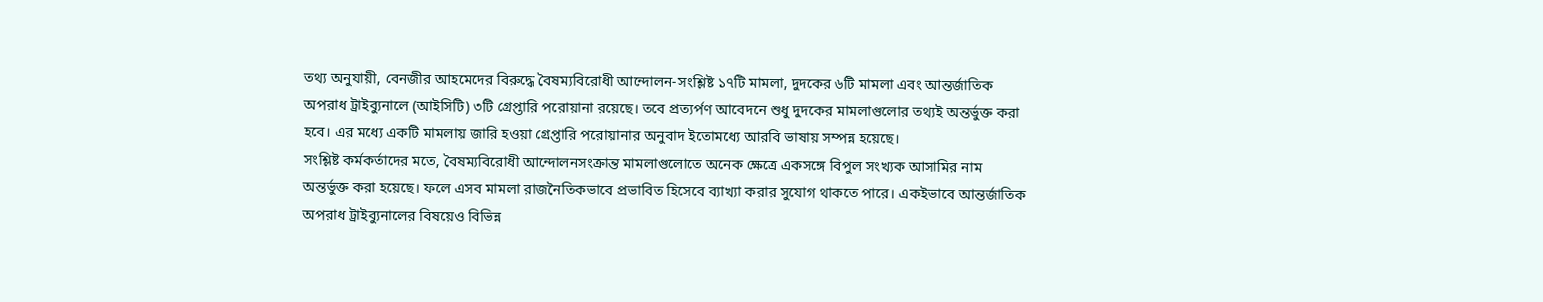তথ্য অনুযায়ী, বেনজীর আহমেদের বিরুদ্ধে বৈষম্যবিরোধী আন্দোলন-সংশ্লিষ্ট ১৭টি মামলা, দুদকের ৬টি মামলা এবং আন্তর্জাতিক অপরাধ ট্রাইব্যুনালে (আইসিটি) ৩টি গ্রেপ্তারি পরোয়ানা রয়েছে। তবে প্রত্যর্পণ আবেদনে শুধু দুদকের মামলাগুলোর তথ্যই অন্তর্ভুক্ত করা হবে। এর মধ্যে একটি মামলায় জারি হওয়া গ্রেপ্তারি পরোয়ানার অনুবাদ ইতোমধ্যে আরবি ভাষায় সম্পন্ন হয়েছে।
সংশ্লিষ্ট কর্মকর্তাদের মতে, বৈষম্যবিরোধী আন্দোলনসংক্রান্ত মামলাগুলোতে অনেক ক্ষেত্রে একসঙ্গে বিপুল সংখ্যক আসামির নাম অন্তর্ভুক্ত করা হয়েছে। ফলে এসব মামলা রাজনৈতিকভাবে প্রভাবিত হিসেবে ব্যাখ্যা করার সুযোগ থাকতে পারে। একইভাবে আন্তর্জাতিক অপরাধ ট্রাইব্যুনালের বিষয়েও বিভিন্ন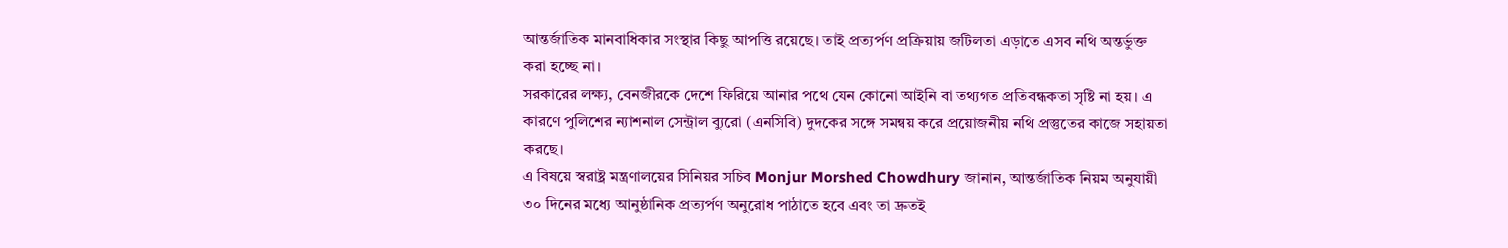আন্তর্জাতিক মানবাধিকার সংস্থার কিছু আপত্তি রয়েছে। তাই প্রত্যর্পণ প্রক্রিয়ায় জটিলতা এড়াতে এসব নথি অন্তর্ভুক্ত করা হচ্ছে না।
সরকারের লক্ষ্য, বেনজীরকে দেশে ফিরিয়ে আনার পথে যেন কোনো আইনি বা তথ্যগত প্রতিবন্ধকতা সৃষ্টি না হয়। এ কারণে পুলিশের ন্যাশনাল সেন্ট্রাল ব্যুরো (এনসিবি) দুদকের সঙ্গে সমন্বয় করে প্রয়োজনীয় নথি প্রস্তুতের কাজে সহায়তা করছে।
এ বিষয়ে স্বরাষ্ট্র মন্ত্রণালয়ের সিনিয়র সচিব Monjur Morshed Chowdhury জানান, আন্তর্জাতিক নিয়ম অনুযায়ী ৩০ দিনের মধ্যে আনুষ্ঠানিক প্রত্যর্পণ অনুরোধ পাঠাতে হবে এবং তা দ্রুতই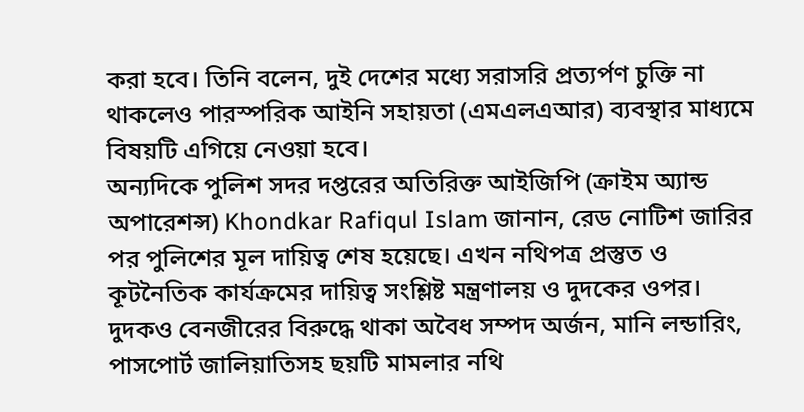করা হবে। তিনি বলেন, দুই দেশের মধ্যে সরাসরি প্রত্যর্পণ চুক্তি না থাকলেও পারস্পরিক আইনি সহায়তা (এমএলএআর) ব্যবস্থার মাধ্যমে বিষয়টি এগিয়ে নেওয়া হবে।
অন্যদিকে পুলিশ সদর দপ্তরের অতিরিক্ত আইজিপি (ক্রাইম অ্যান্ড অপারেশন্স) Khondkar Rafiqul Islam জানান, রেড নোটিশ জারির পর পুলিশের মূল দায়িত্ব শেষ হয়েছে। এখন নথিপত্র প্রস্তুত ও কূটনৈতিক কার্যক্রমের দায়িত্ব সংশ্লিষ্ট মন্ত্রণালয় ও দুদকের ওপর।
দুদকও বেনজীরের বিরুদ্ধে থাকা অবৈধ সম্পদ অর্জন, মানি লন্ডারিং, পাসপোর্ট জালিয়াতিসহ ছয়টি মামলার নথি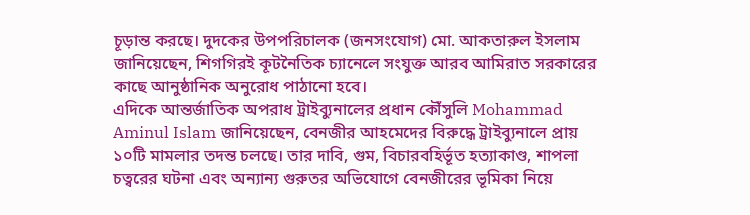চূড়ান্ত করছে। দুদকের উপপরিচালক (জনসংযোগ) মো. আকতারুল ইসলাম জানিয়েছেন, শিগগিরই কূটনৈতিক চ্যানেলে সংযুক্ত আরব আমিরাত সরকারের কাছে আনুষ্ঠানিক অনুরোধ পাঠানো হবে।
এদিকে আন্তর্জাতিক অপরাধ ট্রাইব্যুনালের প্রধান কৌঁসুলি Mohammad Aminul Islam জানিয়েছেন, বেনজীর আহমেদের বিরুদ্ধে ট্রাইব্যুনালে প্রায় ১০টি মামলার তদন্ত চলছে। তার দাবি, গুম, বিচারবহির্ভূত হত্যাকাণ্ড, শাপলা চত্বরের ঘটনা এবং অন্যান্য গুরুতর অভিযোগে বেনজীরের ভূমিকা নিয়ে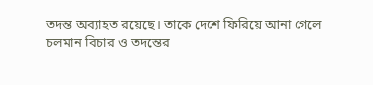তদন্ত অব্যাহত রয়েছে। তাকে দেশে ফিরিয়ে আনা গেলে চলমান বিচার ও তদন্তের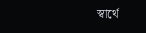স্বার্থে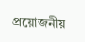প্রয়োজনীয়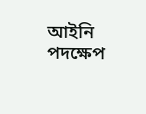আইনি পদক্ষেপ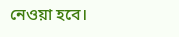নেওয়া হবে।